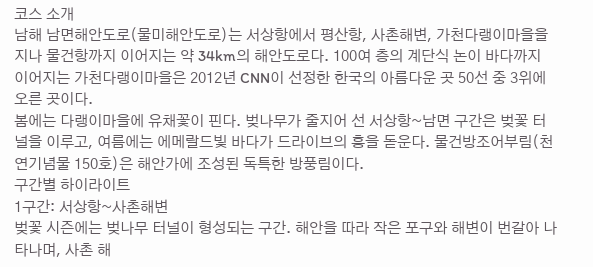코스 소개
남해 남면해안도로(물미해안도로)는 서상항에서 평산항, 사촌해변, 가천다랭이마을을 지나 물건항까지 이어지는 약 34km의 해안도로다. 100여 층의 계단식 논이 바다까지 이어지는 가천다랭이마을은 2012년 CNN이 선정한 한국의 아름다운 곳 50선 중 3위에 오른 곳이다.
봄에는 다랭이마을에 유채꽃이 핀다. 벚나무가 줄지어 선 서상항~남면 구간은 벚꽃 터널을 이루고, 여름에는 에메랄드빛 바다가 드라이브의 흥을 돋운다. 물건방조어부림(천연기념물 150호)은 해안가에 조성된 독특한 방풍림이다.
구간별 하이라이트
1구간: 서상항~사촌해변
벚꽃 시즌에는 벚나무 터널이 형성되는 구간. 해안을 따라 작은 포구와 해변이 번갈아 나타나며, 사촌 해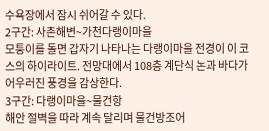수욕장에서 잠시 쉬어갈 수 있다.
2구간: 사촌해변~가천다랭이마을
모퉁이를 돌면 갑자기 나타나는 다랭이마을 전경이 이 코스의 하이라이트. 전망대에서 108층 계단식 논과 바다가 어우러진 풍경을 감상한다.
3구간: 다랭이마을~물건항
해안 절벽을 따라 계속 달리며 물건방조어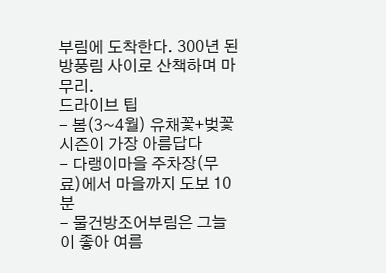부림에 도착한다. 300년 된 방풍림 사이로 산책하며 마무리.
드라이브 팁
- 봄(3~4월) 유채꽃+벚꽃 시즌이 가장 아름답다
- 다랭이마을 주차장(무료)에서 마을까지 도보 10분
- 물건방조어부림은 그늘이 좋아 여름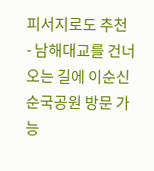피서지로도 추천
- 남해대교를 건너오는 길에 이순신 순국공원 방문 가능